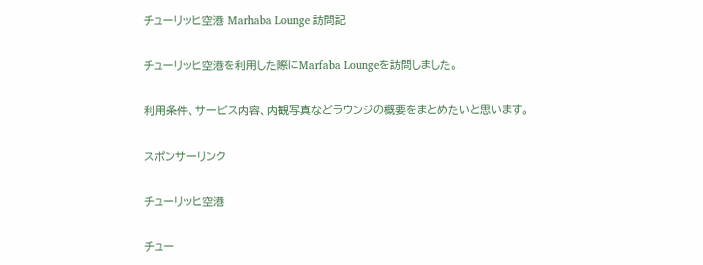チューリッヒ空港 Marhaba Lounge 訪問記

チューリッヒ空港を利用した際にMarfaba Loungeを訪問しました。

利用条件、サービス内容、内観写真などラウンジの概要をまとめたいと思います。

スポンサーリンク

チューリッヒ空港

チュー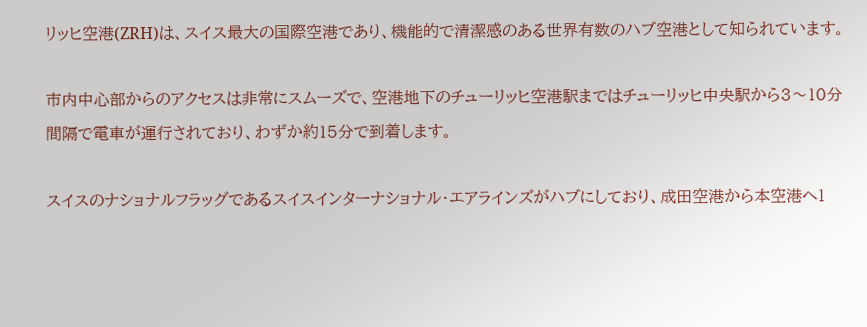リッヒ空港(ZRH)は、スイス最大の国際空港であり、機能的で清潔感のある世界有数のハブ空港として知られています。

市内中心部からのアクセスは非常にスムーズで、空港地下のチューリッヒ空港駅まではチューリッヒ中央駅から3〜10分間隔で電車が運行されており、わずか約15分で到着します。

スイスのナショナルフラッグであるスイスインターナショナル・エアラインズがハブにしており、成田空港から本空港へ1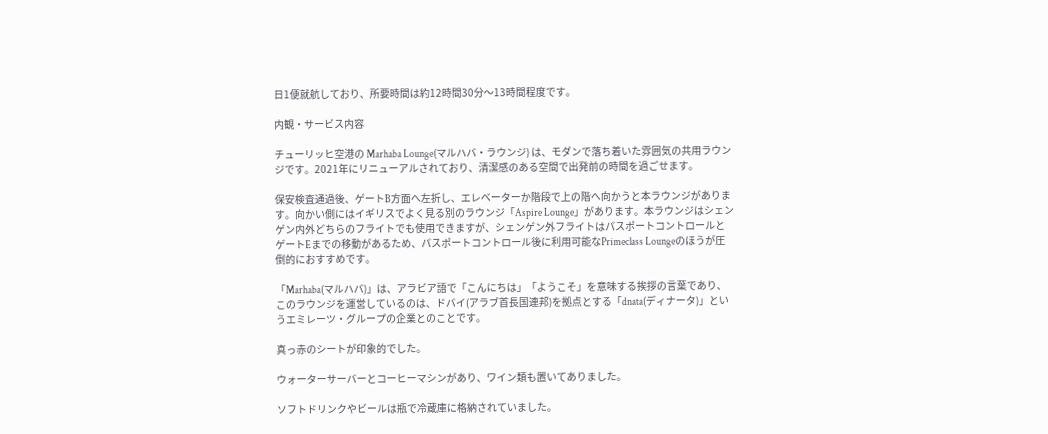日1便就航しており、所要時間は約12時間30分〜13時間程度です。

内観・サービス内容

チューリッヒ空港の Marhaba Lounge(マルハバ・ラウンジ) は、モダンで落ち着いた雰囲気の共用ラウンジです。2021年にリニューアルされており、清潔感のある空間で出発前の時間を過ごせます。

保安検査通過後、ゲートB方面へ左折し、エレベーターか階段で上の階へ向かうと本ラウンジがあります。向かい側にはイギリスでよく見る別のラウンジ「Aspire Lounge」があります。本ラウンジはシェンゲン内外どちらのフライトでも使用できますが、シェンゲン外フライトはパスポートコントロールとゲートEまでの移動があるため、パスポートコントロール後に利用可能なPrimeclass Loungeのほうが圧倒的におすすめです。

「Marhaba(マルハバ)」は、アラビア語で「こんにちは」「ようこそ」を意味する挨拶の言葉であり、このラウンジを運営しているのは、ドバイ(アラブ首長国連邦)を拠点とする「dnata(ディナータ)」というエミレーツ・グループの企業とのことです。

真っ赤のシートが印象的でした。

ウォーターサーバーとコーヒーマシンがあり、ワイン類も置いてありました。

ソフトドリンクやビールは瓶で冷蔵庫に格納されていました。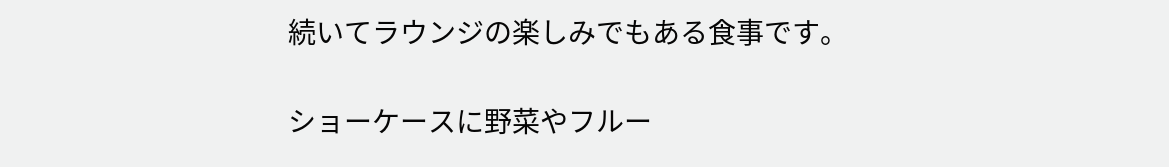続いてラウンジの楽しみでもある食事です。

ショーケースに野菜やフルー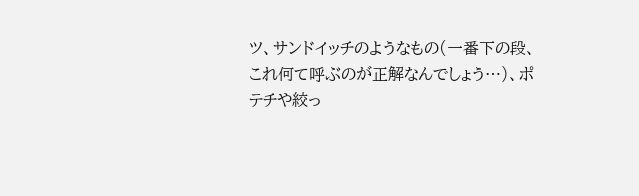ツ、サンドイッチのようなもの(一番下の段、これ何て呼ぶのが正解なんでしょう…)、ポテチや絞っ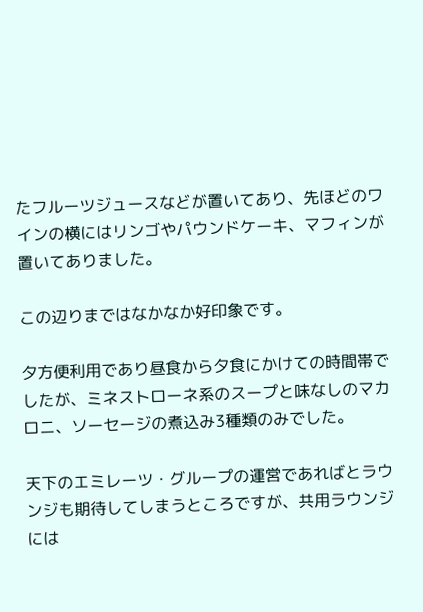たフルーツジュースなどが置いてあり、先ほどのワインの横にはリンゴやパウンドケーキ、マフィンが置いてありました。

この辺りまではなかなか好印象です。

夕方便利用であり昼食から夕食にかけての時間帯でしたが、ミネストローネ系のスープと味なしのマカロニ、ソーセージの煮込み3種類のみでした。

天下のエミレーツ・グループの運営であればとラウンジも期待してしまうところですが、共用ラウンジには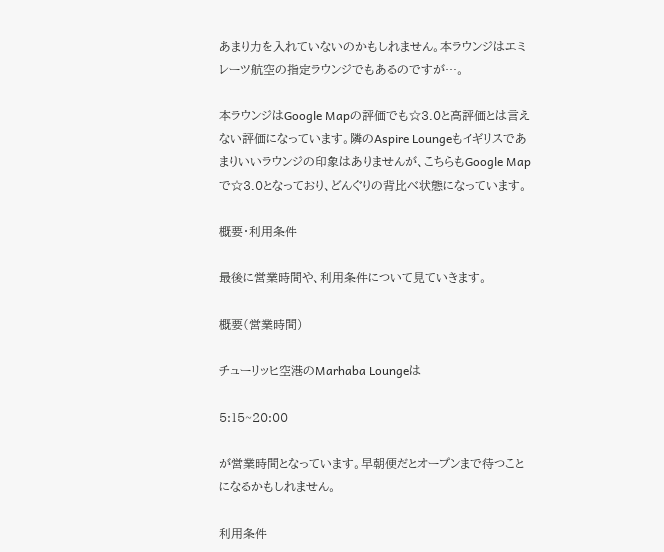あまり力を入れていないのかもしれません。本ラウンジはエミレーツ航空の指定ラウンジでもあるのですが…。

本ラウンジはGoogle Mapの評価でも☆3.0と高評価とは言えない評価になっています。隣のAspire Loungeもイギリスであまりいいラウンジの印象はありませんが、こちらもGoogle Mapで☆3.0となっており、どんぐりの背比べ状態になっています。

概要・利用条件

最後に営業時間や、利用条件について見ていきます。

概要(営業時間)

チューリッヒ空港のMarhaba Loungeは

5:15~20:00

が営業時間となっています。早朝便だとオープンまで待つことになるかもしれません。

利用条件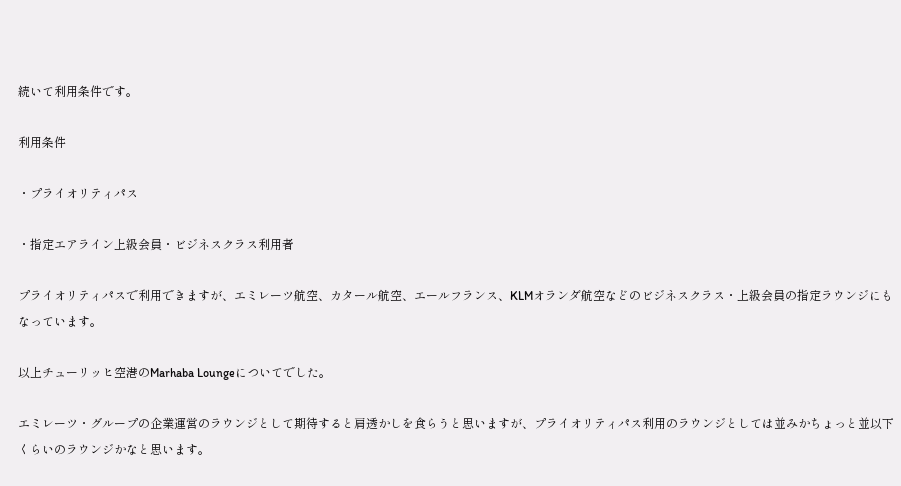続いて利用条件です。

利用条件

・プライオリティパス

・指定エアライン上級会員・ビジネスクラス利用者

プライオリティパスで利用できますが、エミレーツ航空、カタール航空、エールフランス、KLMオランダ航空などのビジネスクラス・上級会員の指定ラウンジにもなっています。

以上チューリッヒ空港のMarhaba Loungeについてでした。

エミレーツ・グループの企業運営のラウンジとして期待すると肩透かしを食らうと思いますが、プライオリティパス利用のラウンジとしては並みかちょっと並以下くらいのラウンジかなと思います。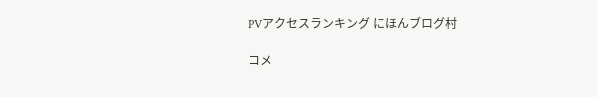PVアクセスランキング にほんブログ村

コメ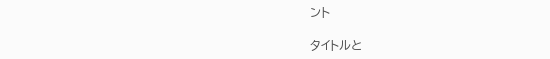ント

タイトルと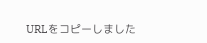URLをコピーしました